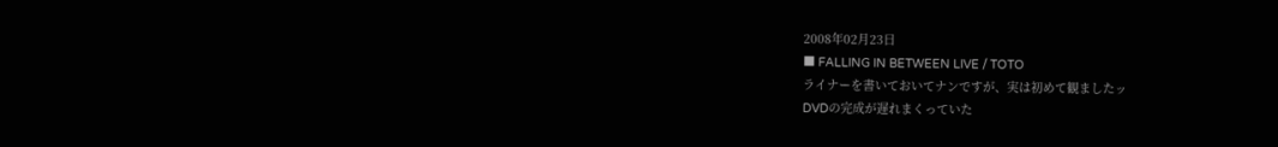2008年02月23日
■ FALLING IN BETWEEN LIVE / TOTO
ライナーを書いておいてナンですが、実は初めて観ましたッ
DVDの完成が遅れまくっていた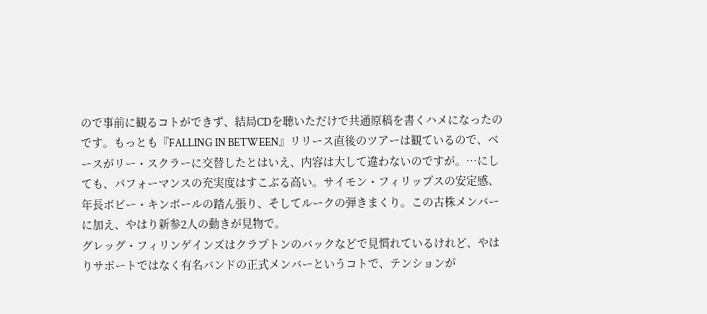ので事前に観るコトができず、結局CDを聴いただけで共通原稿を書くハメになったのです。もっとも『FALLING IN BETWEEN』リリース直後のツアーは観ているので、ベースがリー・スクラーに交替したとはいえ、内容は大して違わないのですが。…にしても、パフォーマンスの充実度はすこぶる高い。サイモン・フィリップスの安定感、年長ボビー・キンボールの踏ん張り、そしてルークの弾きまくり。この古株メンバーに加え、やはり新参2人の動きが見物で。
グレッグ・フィリンゲインズはクラプトンのバックなどで見慣れているけれど、やはりサポートではなく有名バンドの正式メンバーというコトで、テンションが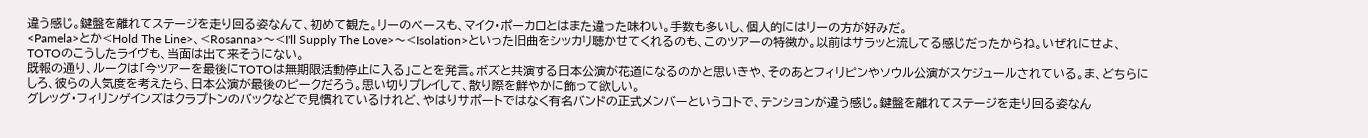違う感じ。鍵盤を離れてステージを走り回る姿なんて、初めて観た。リーのベースも、マイク・ポーカロとはまた違った味わい。手数も多いし、個人的にはリーの方が好みだ。
<Pamela>とか<Hold The Line>、<Rosanna>〜<I'll Supply The Love>〜<Isolation>といった旧曲をシッカリ聴かせてくれるのも、このツアーの特徴か。以前はサラッと流してる感じだったからね。いぜれにせよ、TOTOのこうしたライヴも、当面は出て来そうにない。
既報の通り、ルークは「今ツアーを最後にTOTOは無期限活動停止に入る」ことを発言。ボズと共演する日本公演が花道になるのかと思いきや、そのあとフィリピンやソウル公演がスケジュールされている。ま、どちらにしろ、彼らの人気度を考えたら、日本公演が最後のピークだろう。思い切りプレイして、散り際を鮮やかに飾って欲しい。
グレッグ・フィリンゲインズはクラプトンのバックなどで見慣れているけれど、やはりサポートではなく有名バンドの正式メンバーというコトで、テンションが違う感じ。鍵盤を離れてステージを走り回る姿なん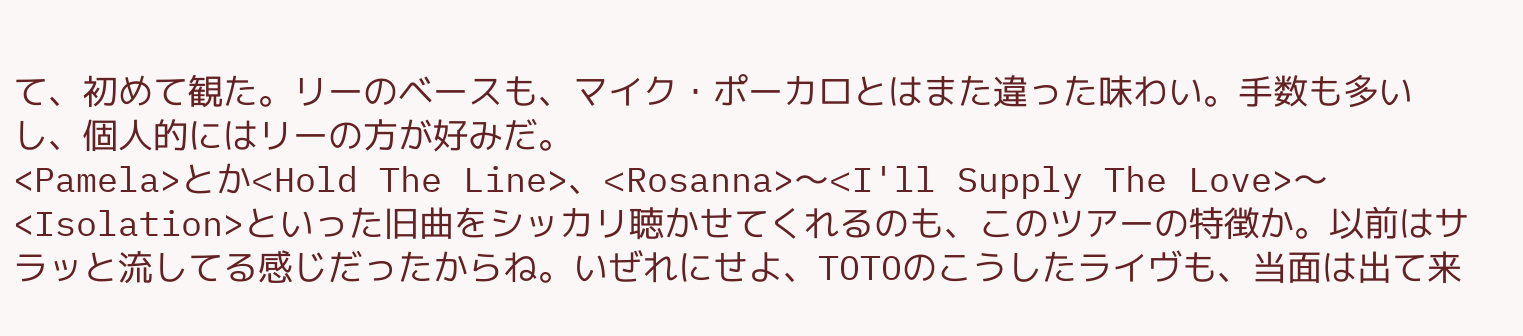て、初めて観た。リーのベースも、マイク・ポーカロとはまた違った味わい。手数も多いし、個人的にはリーの方が好みだ。
<Pamela>とか<Hold The Line>、<Rosanna>〜<I'll Supply The Love>〜<Isolation>といった旧曲をシッカリ聴かせてくれるのも、このツアーの特徴か。以前はサラッと流してる感じだったからね。いぜれにせよ、TOTOのこうしたライヴも、当面は出て来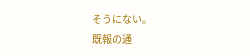そうにない。
既報の通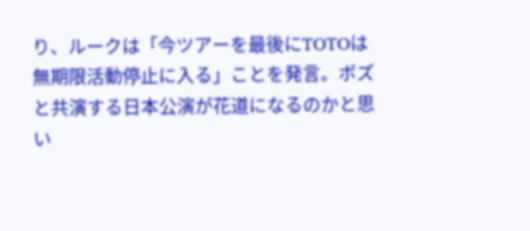り、ルークは「今ツアーを最後にTOTOは無期限活動停止に入る」ことを発言。ボズと共演する日本公演が花道になるのかと思い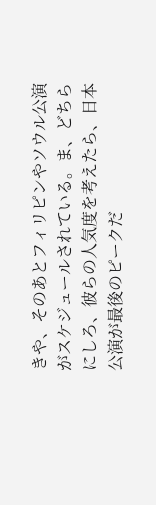きや、そのあとフィリピンやソウル公演がスケジュールされている。ま、どちらにしろ、彼らの人気度を考えたら、日本公演が最後のピークだ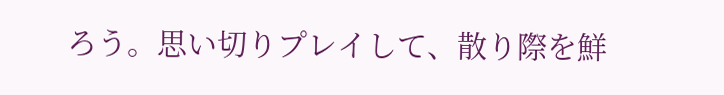ろう。思い切りプレイして、散り際を鮮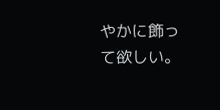やかに飾って欲しい。